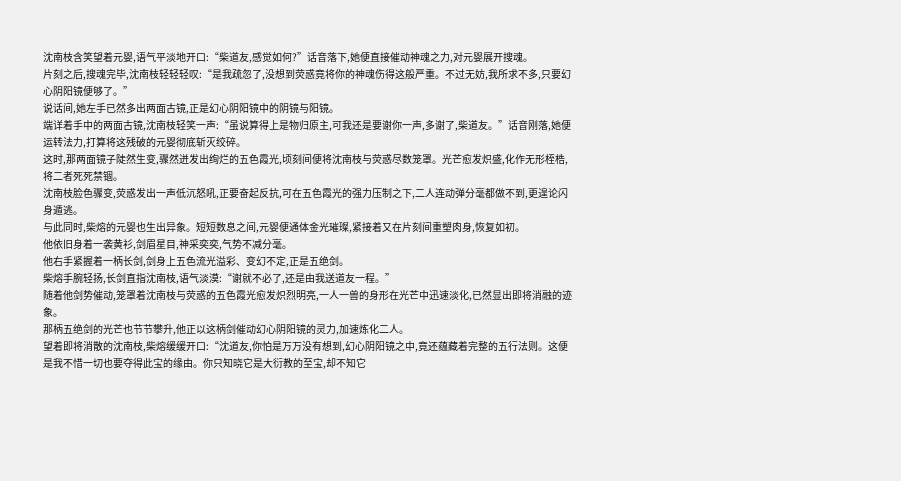沈南枝含笑望着元婴,语气平淡地开口:“柴道友,感觉如何?”话音落下,她便直接催动神魂之力,对元婴展开搜魂。
片刻之后,搜魂完毕,沈南枝轻轻轻叹:“是我疏忽了,没想到荧惑竟将你的神魂伤得这般严重。不过无妨,我所求不多,只要幻心阴阳镜便够了。”
说话间,她左手已然多出两面古镜,正是幻心阴阳镜中的阴镜与阳镜。
端详着手中的两面古镜,沈南枝轻笑一声:“虽说算得上是物归原主,可我还是要谢你一声,多谢了,柴道友。”话音刚落,她便运转法力,打算将这残破的元婴彻底斩灭绞碎。
这时,那两面镜子陡然生变,骤然迸发出绚烂的五色霞光,顷刻间便将沈南枝与荧惑尽数笼罩。光芒愈发炽盛,化作无形桎梏,将二者死死禁锢。
沈南枝脸色骤变,荧惑发出一声低沉怒吼,正要奋起反抗,可在五色霞光的强力压制之下,二人连动弹分毫都做不到,更遑论闪身遁逃。
与此同时,柴熔的元婴也生出异象。短短数息之间,元婴便通体金光璀璨,紧接着又在片刻间重塑肉身,恢复如初。
他依旧身着一袭黄衫,剑眉星目,神采奕奕,气势不减分毫。
他右手紧握着一柄长剑,剑身上五色流光溢彩、变幻不定,正是五绝剑。
柴熔手腕轻扬,长剑直指沈南枝,语气淡漠:“谢就不必了,还是由我送道友一程。”
随着他剑势催动,笼罩着沈南枝与荧惑的五色霞光愈发炽烈明亮,一人一兽的身形在光芒中迅速淡化,已然显出即将消融的迹象。
那柄五绝剑的光芒也节节攀升,他正以这柄剑催动幻心阴阳镜的灵力,加速炼化二人。
望着即将消散的沈南枝,柴熔缓缓开口:“沈道友,你怕是万万没有想到,幻心阴阳镜之中,竟还蕴藏着完整的五行法则。这便是我不惜一切也要夺得此宝的缘由。你只知晓它是大衍教的至宝,却不知它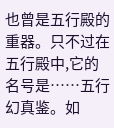也曾是五行殿的重器。只不过在五行殿中,它的名号是……五行幻真鉴。如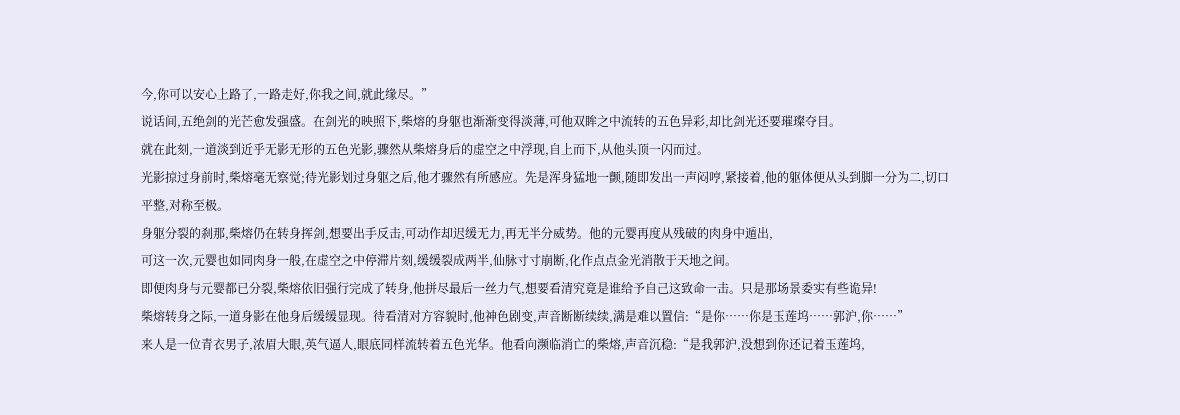今,你可以安心上路了,一路走好,你我之间,就此缘尽。”
说话间,五绝剑的光芒愈发强盛。在剑光的映照下,柴熔的身躯也渐渐变得淡薄,可他双眸之中流转的五色异彩,却比剑光还要璀璨夺目。
就在此刻,一道淡到近乎无影无形的五色光影,骤然从柴熔身后的虚空之中浮现,自上而下,从他头顶一闪而过。
光影掠过身前时,柴熔毫无察觉;待光影划过身躯之后,他才骤然有所感应。先是浑身猛地一颤,随即发出一声闷哼,紧接着,他的躯体便从头到脚一分为二,切口平整,对称至极。
身躯分裂的刹那,柴熔仍在转身挥剑,想要出手反击,可动作却迟缓无力,再无半分威势。他的元婴再度从残破的肉身中遁出,
可这一次,元婴也如同肉身一般,在虚空之中停滞片刻,缓缓裂成两半,仙脉寸寸崩断,化作点点金光消散于天地之间。
即便肉身与元婴都已分裂,柴熔依旧强行完成了转身,他拼尽最后一丝力气,想要看清究竟是谁给予自己这致命一击。只是那场景委实有些诡异!
柴熔转身之际,一道身影在他身后缓缓显现。待看清对方容貌时,他神色剧变,声音断断续续,满是难以置信:“是你……你是玉莲坞……郭沪,你……”
来人是一位青衣男子,浓眉大眼,英气逼人,眼底同样流转着五色光华。他看向濒临消亡的柴熔,声音沉稳:“是我郭沪,没想到你还记着玉莲坞,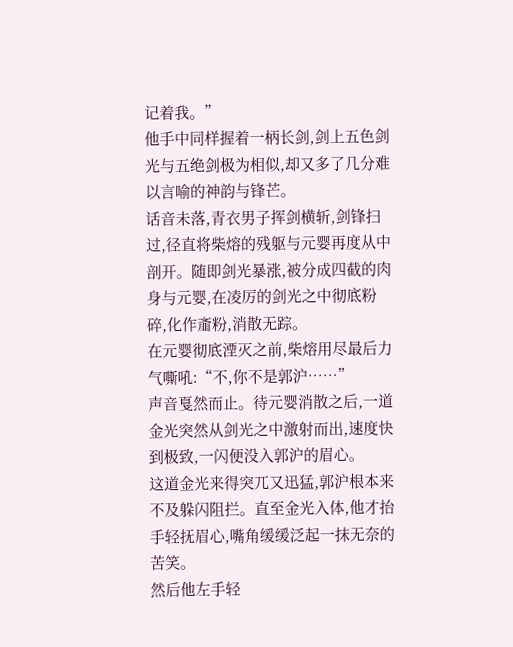记着我。”
他手中同样握着一柄长剑,剑上五色剑光与五绝剑极为相似,却又多了几分难以言喻的神韵与锋芒。
话音未落,青衣男子挥剑横斩,剑锋扫过,径直将柴熔的残躯与元婴再度从中剖开。随即剑光暴涨,被分成四截的肉身与元婴,在凌厉的剑光之中彻底粉碎,化作齑粉,消散无踪。
在元婴彻底湮灭之前,柴熔用尽最后力气嘶吼:“不,你不是郭沪……”
声音戛然而止。待元婴消散之后,一道金光突然从剑光之中激射而出,速度快到极致,一闪便没入郭沪的眉心。
这道金光来得突兀又迅猛,郭沪根本来不及躲闪阻拦。直至金光入体,他才抬手轻抚眉心,嘴角缓缓泛起一抹无奈的苦笑。
然后他左手轻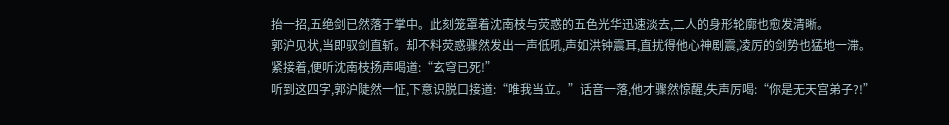抬一招,五绝剑已然落于掌中。此刻笼罩着沈南枝与荧惑的五色光华迅速淡去,二人的身形轮廓也愈发清晰。
郭沪见状,当即驭剑直斩。却不料荧惑骤然发出一声低吼,声如洪钟震耳,直扰得他心神剧震,凌厉的剑势也猛地一滞。
紧接着,便听沈南枝扬声喝道:“玄穹已死!”
听到这四字,郭沪陡然一怔,下意识脱口接道:“唯我当立。”话音一落,他才骤然惊醒,失声厉喝:“你是无天宫弟子?!”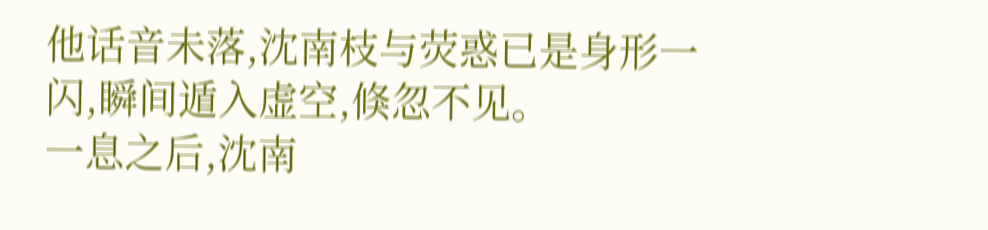他话音未落,沈南枝与荧惑已是身形一闪,瞬间遁入虚空,倏忽不见。
一息之后,沈南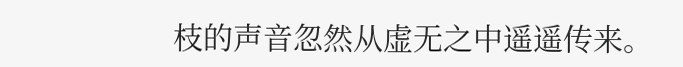枝的声音忽然从虚无之中遥遥传来。